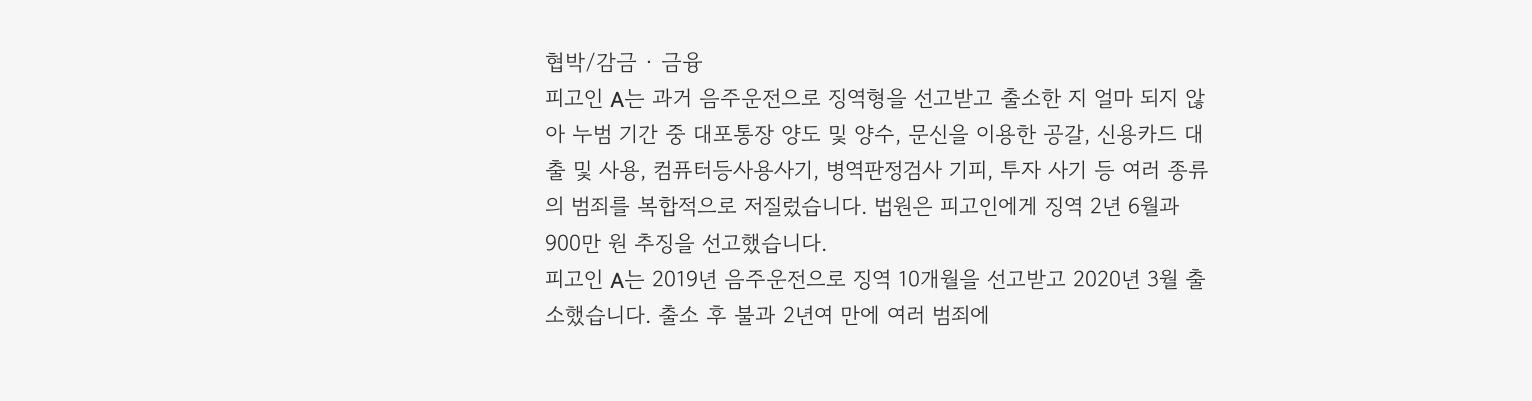협박/감금 · 금융
피고인 A는 과거 음주운전으로 징역형을 선고받고 출소한 지 얼마 되지 않아 누범 기간 중 대포통장 양도 및 양수, 문신을 이용한 공갈, 신용카드 대출 및 사용, 컴퓨터등사용사기, 병역판정검사 기피, 투자 사기 등 여러 종류의 범죄를 복합적으로 저질렀습니다. 법원은 피고인에게 징역 2년 6월과 900만 원 추징을 선고했습니다.
피고인 A는 2019년 음주운전으로 징역 10개월을 선고받고 2020년 3월 출소했습니다. 출소 후 불과 2년여 만에 여러 범죄에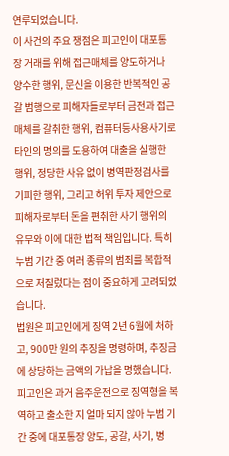연루되었습니다.
이 사건의 주요 쟁점은 피고인이 대포통장 거래를 위해 접근매체를 양도하거나 양수한 행위, 문신을 이용한 반복적인 공갈 범행으로 피해자들로부터 금전과 접근매체를 갈취한 행위, 컴퓨터등사용사기로 타인의 명의를 도용하여 대출을 실행한 행위, 정당한 사유 없이 병역판정검사를 기피한 행위, 그리고 허위 투자 제안으로 피해자로부터 돈을 편취한 사기 행위의 유무와 이에 대한 법적 책임입니다. 특히 누범 기간 중 여러 종류의 범죄를 복합적으로 저질렀다는 점이 중요하게 고려되었습니다.
법원은 피고인에게 징역 2년 6월에 처하고, 900만 원의 추징을 명령하며, 추징금에 상당하는 금액의 가납을 명했습니다.
피고인은 과거 음주운전으로 징역형을 복역하고 출소한 지 얼마 되지 않아 누범 기간 중에 대포통장 양도, 공갈, 사기, 병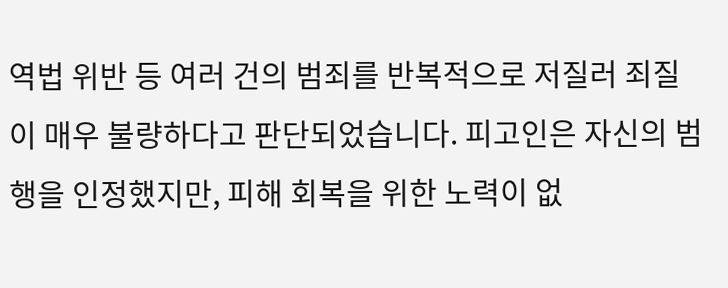역법 위반 등 여러 건의 범죄를 반복적으로 저질러 죄질이 매우 불량하다고 판단되었습니다. 피고인은 자신의 범행을 인정했지만, 피해 회복을 위한 노력이 없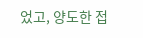었고, 양도한 접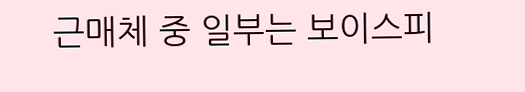근매체 중 일부는 보이스피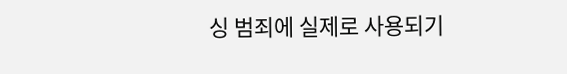싱 범죄에 실제로 사용되기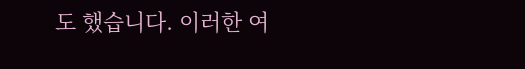도 했습니다. 이러한 여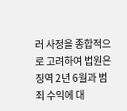러 사정을 종합적으로 고려하여 법원은 징역 2년 6월과 범죄 수익에 대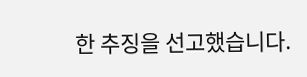한 추징을 선고했습니다.